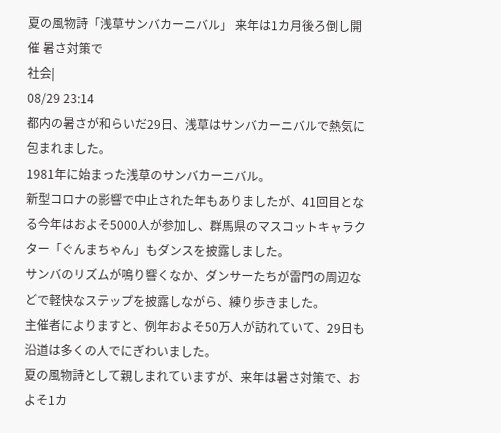夏の風物詩「浅草サンバカーニバル」 来年は1カ月後ろ倒し開催 暑さ対策で
社会|
08/29 23:14
都内の暑さが和らいだ29日、浅草はサンバカーニバルで熱気に包まれました。
1981年に始まった浅草のサンバカーニバル。
新型コロナの影響で中止された年もありましたが、41回目となる今年はおよそ5000人が参加し、群馬県のマスコットキャラクター「ぐんまちゃん」もダンスを披露しました。
サンバのリズムが鳴り響くなか、ダンサーたちが雷門の周辺などで軽快なステップを披露しながら、練り歩きました。
主催者によりますと、例年およそ50万人が訪れていて、29日も沿道は多くの人でにぎわいました。
夏の風物詩として親しまれていますが、来年は暑さ対策で、およそ1カ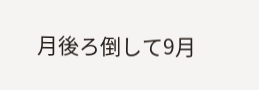月後ろ倒して9月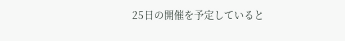25日の開催を予定していると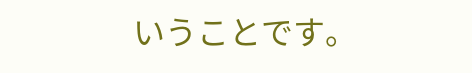いうことです。